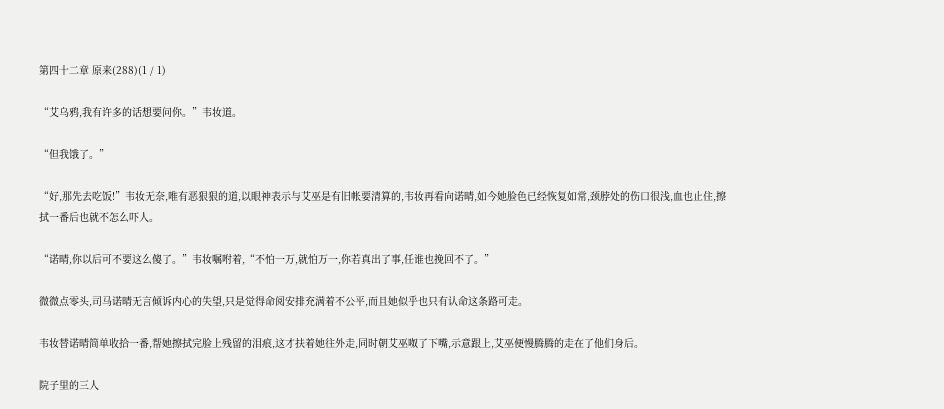第四十二章 原来(288)(1 / 1)

“艾乌鸦,我有许多的话想要问你。”韦妆道。

“但我饿了。”

“好,那先去吃饭!”韦妆无奈,唯有恶狠狠的道,以眼神表示与艾巫是有旧帐要清算的,韦妆再看向诺晴,如今她脸色已经恢复如常,颈脖处的伤口很浅,血也止住,擦拭一番后也就不怎么吓人。

“诺晴,你以后可不要这么傻了。”韦妆嘱咐着,“不怕一万,就怕万一,你若真出了事,任谁也挽回不了。”

微微点零头,司马诺晴无言倾诉内心的失望,只是觉得命阅安排充满着不公平,而且她似乎也只有认命这条路可走。

韦妆替诺晴简单收拾一番,帮她擦拭完脸上残留的泪痕,这才扶着她往外走,同时朝艾巫呶了下嘴,示意跟上,艾巫便慢腾腾的走在了他们身后。

院子里的三人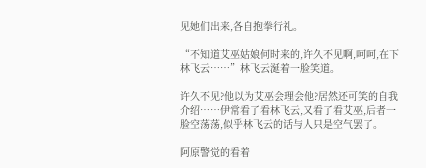见她们出来,各自抱拳行礼。

“不知道艾巫姑娘何时来的,许久不见啊,呵呵,在下林飞云……”林飞云涎着一脸笑道。

许久不见?他以为艾巫会理会他?居然还可笑的自我介绍……伊常看了看林飞云,又看了看艾巫,后者一脸空荡荡,似乎林飞云的话与人只是空气罢了。

阿原警觉的看着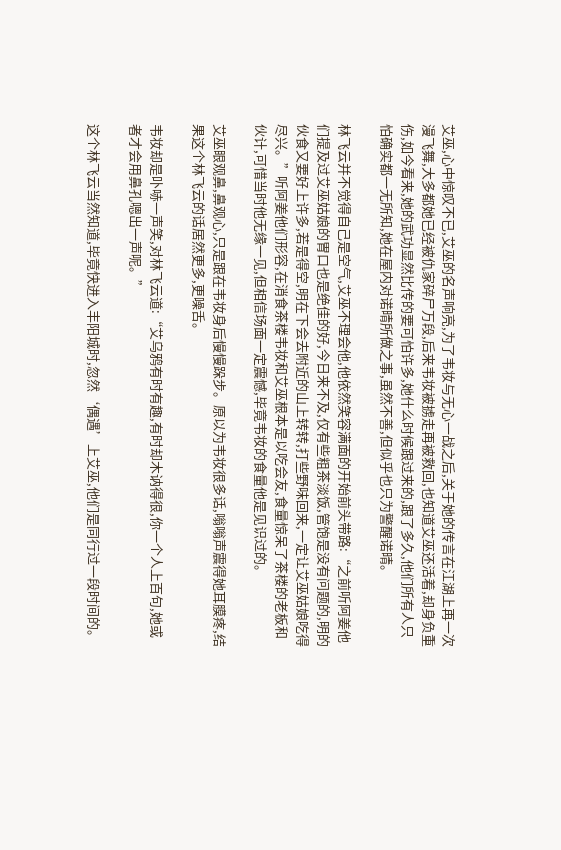艾巫,心中惊叹不已,艾巫的名声响亮,为了韦妆与无心一战之后,关于她的传言在江湖上再一次漫飞舞,大多都她已经被仇家碎尸万段,后来韦妆被掳走再被救回,也知道艾巫还活着,却身负重伤,如今看来,她的武功显然比传的要可怕许多,她什么时候跟过来的,跟了多久,他们所有人只怕确实都一无所知,她在屋内对诺晴所做之事,虽然不善,但似乎也只为警醒诺晴。

林飞云并不觉得自己是空气,艾巫不理会他,他依然笑容满面的开始前头带路:“之前听阿姜他们提及过艾巫姑娘的胃口也是绝佳的好,今日来不及,仅有些粗茶淡饭,管饱是没有问题的,明的伙食又要好上许多,若是得空,明在下会去附近的山上转转,打些野味回来,一定让艾巫姑娘吃得尽兴。”听阿姜他们形容,在消食茶楼韦妆和艾巫根本是以吃会友,食量惊呆了茶楼的老板和伙计,可惜当时他无缘一见,但相信场面一定震憾,毕竟韦妆的食量他是见识过的。

艾巫眼观鼻,鼻观心,只是跟在韦妆身后慢慢跺步。原以为韦妆很多话,嗡嗡声震得她耳膜疼,结果这个林飞云的话居然更多,更噪舌。

韦妆却是卟哧一声笑,对林飞云道:“艾乌鸦有时有趣,有时却木讷得很,你一个人上百句,她或者才会用鼻孔嗯出一声呢。”

这个林飞云当然知道,毕竟快进入丰阳城时,忽然‘偶遇’上艾巫,他们是同行过一段时间的。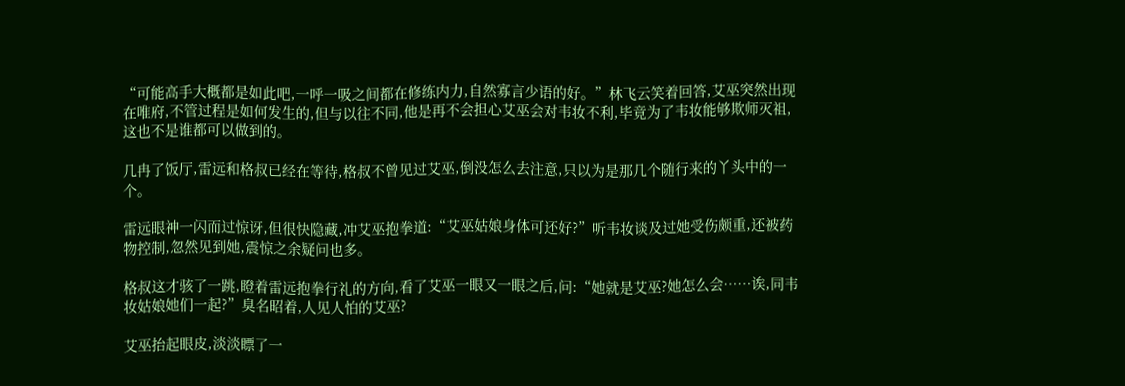“可能高手大概都是如此吧,一呼一吸之间都在修练内力,自然寡言少语的好。”林飞云笑着回答,艾巫突然出现在唯府,不管过程是如何发生的,但与以往不同,他是再不会担心艾巫会对韦妆不利,毕竟为了韦妆能够欺师灭祖,这也不是谁都可以做到的。

几冉了饭厅,雷远和格叔已经在等待,格叔不曾见过艾巫,倒没怎么去注意,只以为是那几个随行来的丫头中的一个。

雷远眼神一闪而过惊讶,但很快隐藏,冲艾巫抱拳道:“艾巫姑娘身体可还好?”听韦妆谈及过她受伤颇重,还被药物控制,忽然见到她,震惊之余疑问也多。

格叔这才骇了一跳,瞪着雷远抱拳行礼的方向,看了艾巫一眼又一眼之后,问:“她就是艾巫?她怎么会……诶,同韦妆姑娘她们一起?”臭名昭着,人见人怕的艾巫?

艾巫抬起眼皮,淡淡瞟了一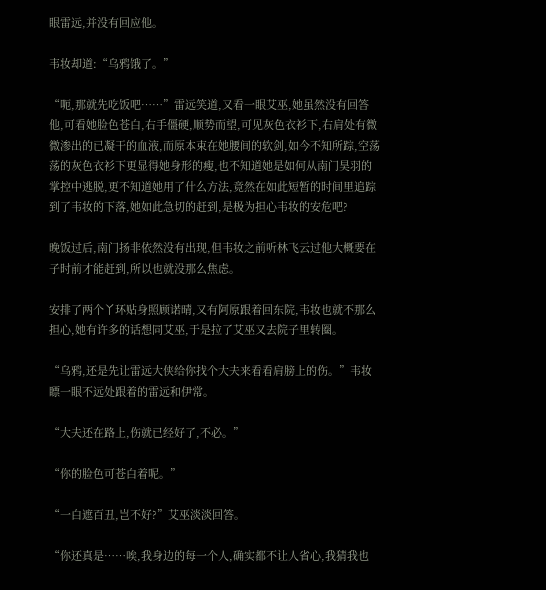眼雷远,并没有回应他。

韦妆却道:“乌鸦饿了。”

“呃,那就先吃饭吧……”雷远笑道,又看一眼艾巫,她虽然没有回答他,可看她脸色苍白,右手僵硬,顺势而望,可见灰色衣衫下,右肩处有微微渗出的已凝干的血液,而原本束在她腰间的软剑,如今不知所踪,空荡荡的灰色衣衫下更显得她身形的瘦,也不知道她是如何从南门昊羽的掌控中逃脱,更不知道她用了什么方法,竟然在如此短暂的时间里追踪到了韦妆的下落,她如此急切的赶到,是极为担心韦妆的安危吧?

晚饭过后,南门扬非依然没有出现,但韦妆之前听林飞云过他大概要在子时前才能赶到,所以也就没那么焦虑。

安排了两个丫环贴身照顾诺晴,又有阿原跟着回东院,韦妆也就不那么担心,她有许多的话想同艾巫,于是拉了艾巫又去院子里转圈。

“乌鸦,还是先让雷远大侠给你找个大夫来看看肩膀上的伤。”韦妆瞟一眼不远处跟着的雷远和伊常。

“大夫还在路上,伤就已经好了,不必。”

“你的脸色可苍白着呢。”

“一白遮百丑,岂不好?”艾巫淡淡回答。

“你还真是……唉,我身边的每一个人,确实都不让人省心,我猜我也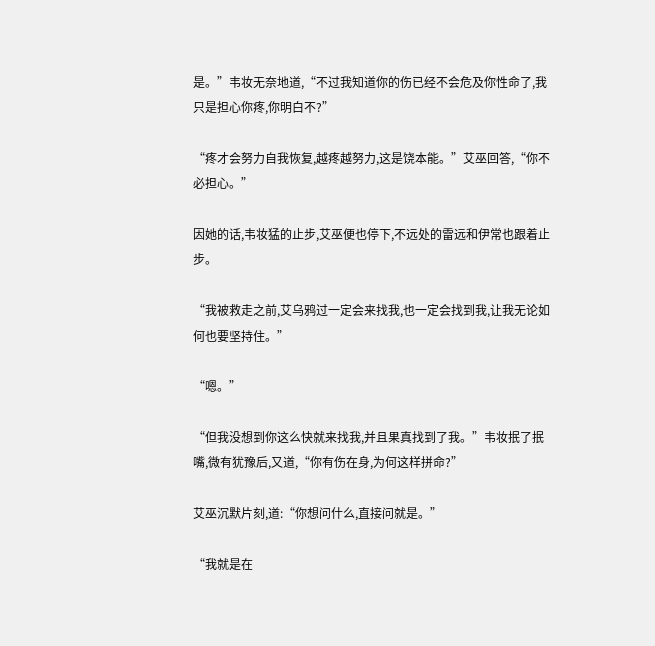是。”韦妆无奈地道,“不过我知道你的伤已经不会危及你性命了,我只是担心你疼,你明白不?”

“疼才会努力自我恢复,越疼越努力,这是饶本能。”艾巫回答,“你不必担心。”

因她的话,韦妆猛的止步,艾巫便也停下,不远处的雷远和伊常也跟着止步。

“我被救走之前,艾乌鸦过一定会来找我,也一定会找到我,让我无论如何也要坚持住。”

“嗯。”

“但我没想到你这么快就来找我,并且果真找到了我。”韦妆抿了抿嘴,微有犹豫后,又道,“你有伤在身,为何这样拼命?”

艾巫沉默片刻,道:“你想问什么,直接问就是。”

“我就是在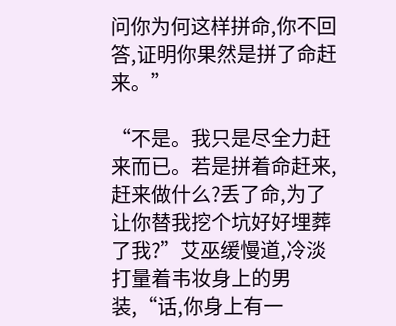问你为何这样拼命,你不回答,证明你果然是拼了命赶来。”

“不是。我只是尽全力赶来而已。若是拼着命赶来,赶来做什么?丢了命,为了让你替我挖个坑好好埋葬了我?”艾巫缓慢道,冷淡打量着韦妆身上的男装,“话,你身上有一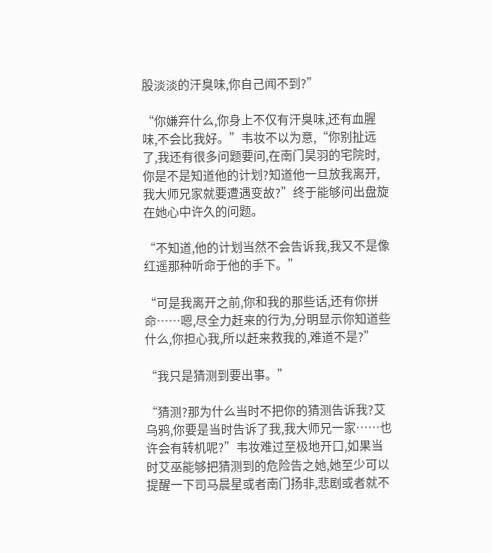股淡淡的汗臭味,你自己闻不到?”

“你嫌弃什么,你身上不仅有汗臭味,还有血腥味,不会比我好。”韦妆不以为意,“你别扯远了,我还有很多问题要问,在南门昊羽的宅院时,你是不是知道他的计划?知道他一旦放我离开,我大师兄家就要遭遇变故?”终于能够问出盘旋在她心中许久的问题。

“不知道,他的计划当然不会告诉我,我又不是像红遥那种听命于他的手下。”

“可是我离开之前,你和我的那些话,还有你拼命……嗯,尽全力赶来的行为,分明显示你知道些什么,你担心我,所以赶来救我的,难道不是?”

“我只是猜测到要出事。”

“猜测?那为什么当时不把你的猜测告诉我?艾乌鸦,你要是当时告诉了我,我大师兄一家……也许会有转机呢?”韦妆难过至极地开口,如果当时艾巫能够把猜测到的危险告之她,她至少可以提醒一下司马晨星或者南门扬非,悲剧或者就不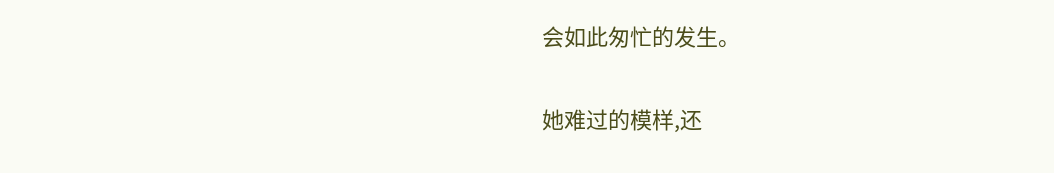会如此匆忙的发生。

她难过的模样,还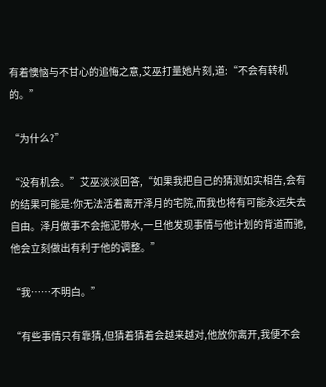有着懊恼与不甘心的追悔之意,艾巫打量她片刻,道:“不会有转机的。”

“为什么?”

“没有机会。”艾巫淡淡回答,“如果我把自己的猜测如实相告,会有的结果可能是:你无法活着离开泽月的宅院,而我也将有可能永远失去自由。泽月做事不会拖泥带水,一旦他发现事情与他计划的背道而驰,他会立刻做出有利于他的调整。”

“我……不明白。”

“有些事情只有靠猜,但猜着猜着会越来越对,他放你离开,我便不会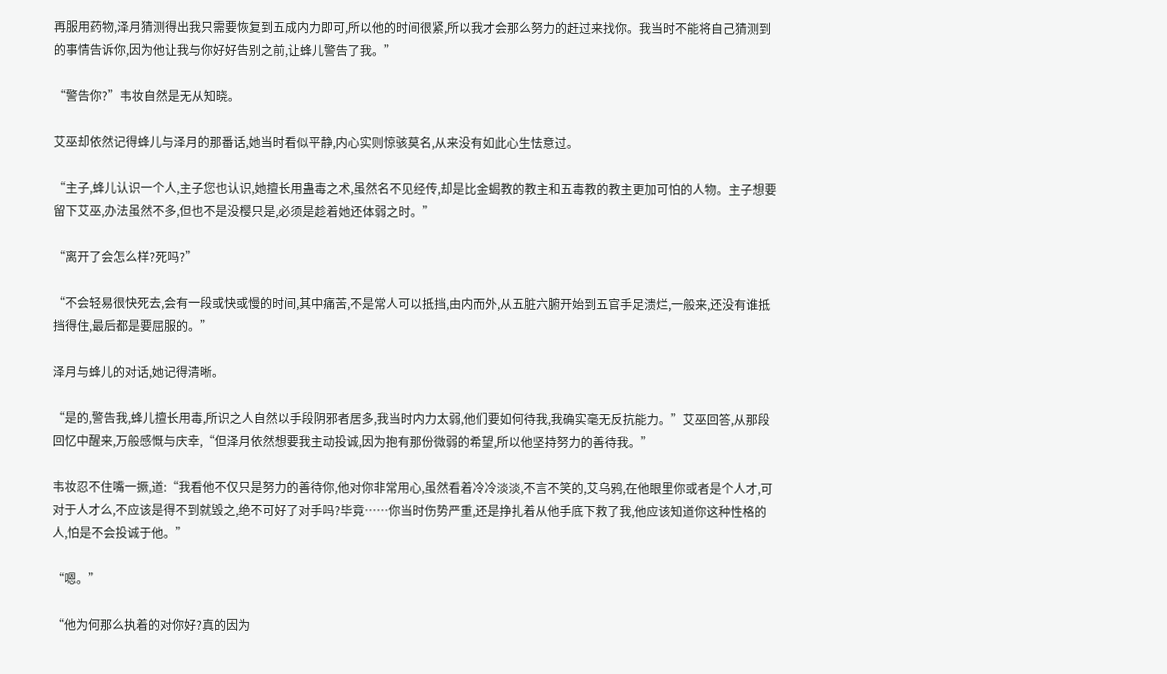再服用药物,泽月猜测得出我只需要恢复到五成内力即可,所以他的时间很紧,所以我才会那么努力的赶过来找你。我当时不能将自己猜测到的事情告诉你,因为他让我与你好好告别之前,让蜂儿警告了我。”

“警告你?”韦妆自然是无从知晓。

艾巫却依然记得蜂儿与泽月的那番话,她当时看似平静,内心实则惊骇莫名,从来没有如此心生怯意过。

“主子,蜂儿认识一个人,主子您也认识,她擅长用蛊毒之术,虽然名不见经传,却是比金蝎教的教主和五毒教的教主更加可怕的人物。主子想要留下艾巫,办法虽然不多,但也不是没樱只是,必须是趁着她还体弱之时。”

“离开了会怎么样?死吗?”

“不会轻易很快死去,会有一段或快或慢的时间,其中痛苦,不是常人可以抵挡,由内而外,从五脏六腑开始到五官手足溃烂,一般来,还没有谁抵挡得住,最后都是要屈服的。”

泽月与蜂儿的对话,她记得清晰。

“是的,警告我,蜂儿擅长用毒,所识之人自然以手段阴邪者居多,我当时内力太弱,他们要如何待我,我确实毫无反抗能力。”艾巫回答,从那段回忆中醒来,万般感慨与庆幸,“但泽月依然想要我主动投诚,因为抱有那份微弱的希望,所以他坚持努力的善待我。”

韦妆忍不住嘴一撅,道:“我看他不仅只是努力的善待你,他对你非常用心,虽然看着冷冷淡淡,不言不笑的,艾乌鸦,在他眼里你或者是个人才,可对于人才么,不应该是得不到就毁之,绝不可好了对手吗?毕竟……你当时伤势严重,还是挣扎着从他手底下救了我,他应该知道你这种性格的人,怕是不会投诚于他。”

“嗯。”

“他为何那么执着的对你好?真的因为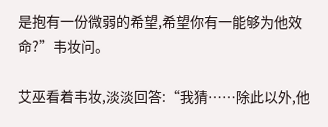是抱有一份微弱的希望,希望你有一能够为他效命?”韦妆问。

艾巫看着韦妆,淡淡回答:“我猜……除此以外,他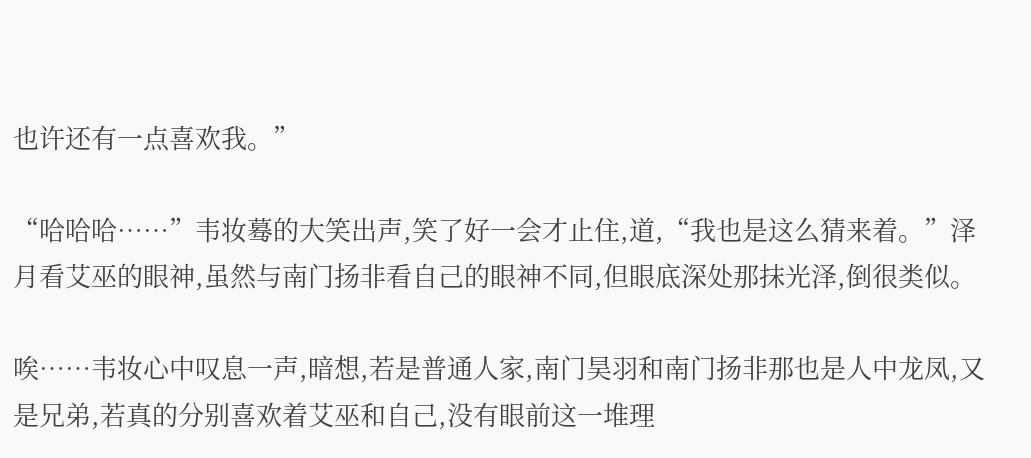也许还有一点喜欢我。”

“哈哈哈……”韦妆蓦的大笑出声,笑了好一会才止住,道,“我也是这么猜来着。”泽月看艾巫的眼神,虽然与南门扬非看自己的眼神不同,但眼底深处那抹光泽,倒很类似。

唉……韦妆心中叹息一声,暗想,若是普通人家,南门昊羽和南门扬非那也是人中龙凤,又是兄弟,若真的分别喜欢着艾巫和自己,没有眼前这一堆理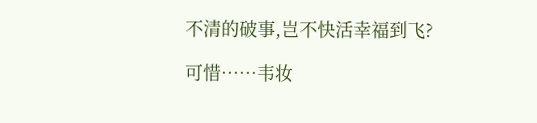不清的破事,岂不快活幸福到飞?

可惜……韦妆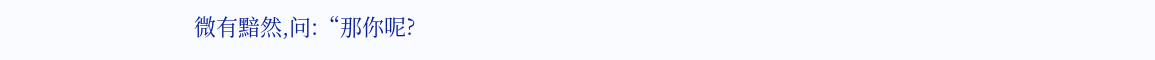微有黯然,问:“那你呢?